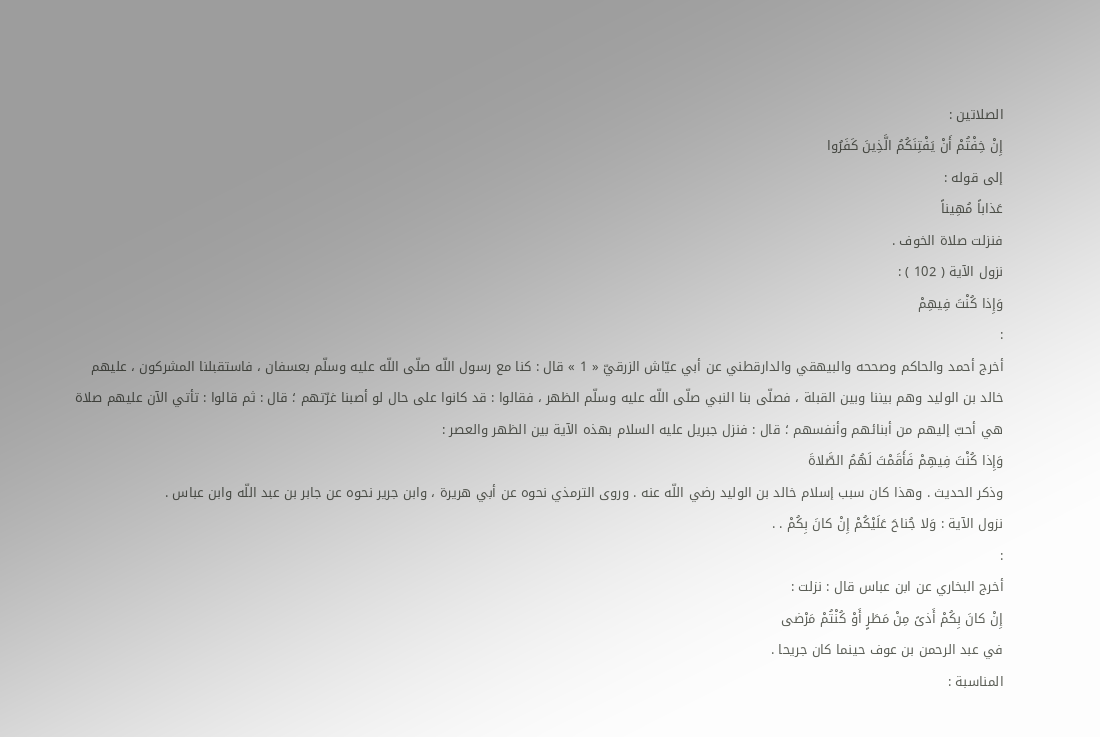الصلاتين :
إِنْ خِفْتُمْ أَنْ يَفْتِنَكُمُ الَّذِينَ كَفَرُوا
إلى قوله :
عَذاباً مُهِيناً
فنزلت صلاة الخوف .
نزول الآية ( 102 ) :
وَإِذا كُنْتَ فِيهِمْ
:
أخرج أحمد والحاكم وصححه والبيهقي والدارقطني عن أبي عيّاش الزرقيّ « 1 » قال : كنا مع رسول اللّه صلّى اللّه عليه وسلّم بعسفان ، فاستقبلنا المشركون ، عليهم خالد بن الوليد وهم بيننا وبين القبلة ، فصلّى بنا النبي صلّى اللّه عليه وسلّم الظهر ، فقالوا : قد كانوا على حال لو أصبنا غرّتهم ؛ قال : ثم قالوا : تأتي الآن عليهم صلاة هي أحبّ إليهم من أبنائهم وأنفسهم ؛ قال : فنزل جبريل عليه السلام بهذه الآية بين الظهر والعصر :
وَإِذا كُنْتَ فِيهِمْ فَأَقَمْتَ لَهُمُ الصَّلاةَ
وذكر الحديث . وهذا كان سبب إسلام خالد بن الوليد رضي اللّه عنه . وروى الترمذي نحوه عن أبي هريرة ، وابن جرير نحوه عن جابر بن عبد اللّه وابن عباس .
نزول الآية : وَلا جُناحَ عَلَيْكُمْ إِنْ كانَ بِكُمْ . .
:
أخرج البخاري عن ابن عباس قال : نزلت :
إِنْ كانَ بِكُمْ أَذىً مِنْ مَطَرٍ أَوْ كُنْتُمْ مَرْضى
في عبد الرحمن بن عوف حينما كان جريحا .
المناسبة :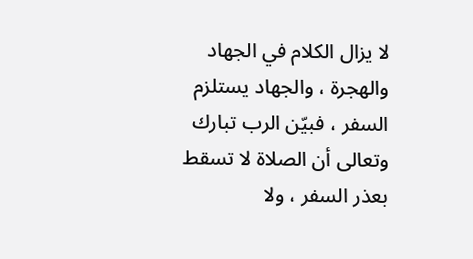لا يزال الكلام في الجهاد والهجرة ، والجهاد يستلزم السفر ، فبيّن الرب تبارك وتعالى أن الصلاة لا تسقط بعذر السفر ، ولا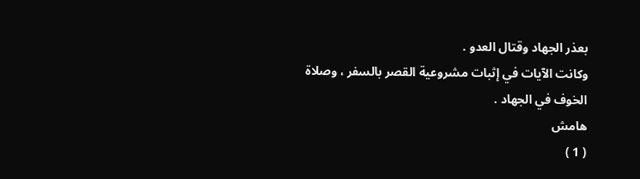بعذر الجهاد وقتال العدو .
وكانت الآيات في إثبات مشروعية القصر بالسفر ، وصلاة الخوف في الجهاد .
هامش
( 1 )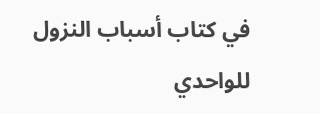في كتاب أسباب النزول للواحدي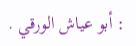: أبو عياش الورقي .